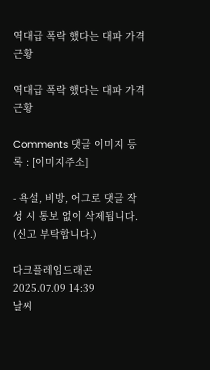역대급 폭락 했다는 대파 가격 근황

역대급 폭락 했다는 대파 가격 근황

Comments 댓글 이미지 등록 : [이미지주소]

- 욕설, 비방, 어그로 댓글 작성 시 통보 없이 삭제됩니다. (신고 부탁합니다.)

다크플레임드래곤 2025.07.09 14:39
날씨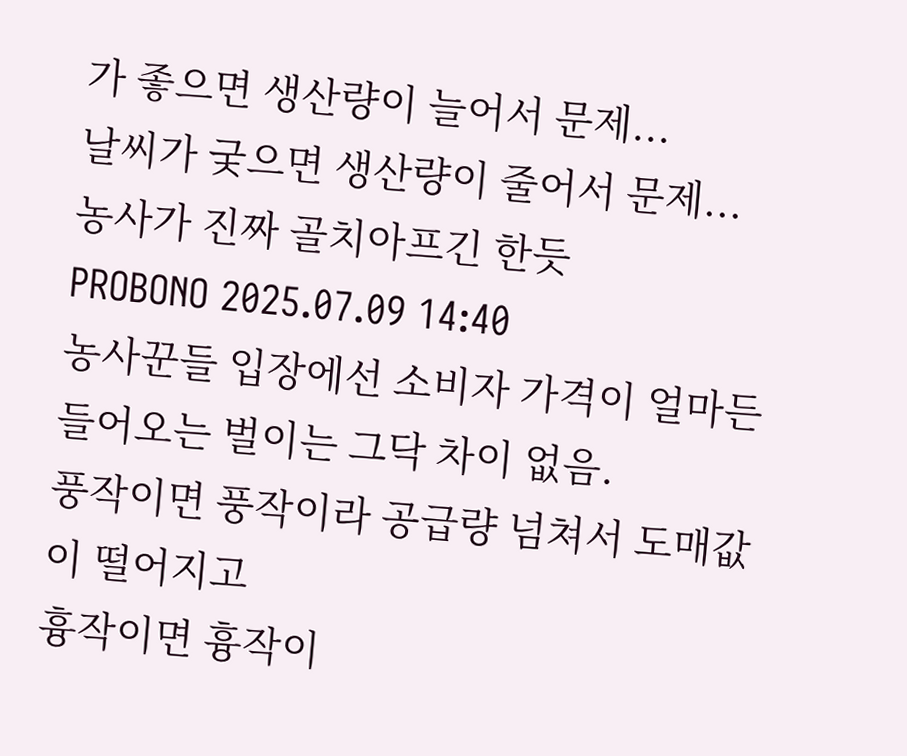가 좋으면 생산량이 늘어서 문제...
날씨가 궂으면 생산량이 줄어서 문제...
농사가 진짜 골치아프긴 한듯
PROBONO 2025.07.09 14:40
농사꾼들 입장에선 소비자 가격이 얼마든 들어오는 벌이는 그닥 차이 없음.
풍작이면 풍작이라 공급량 넘쳐서 도매값이 떨어지고
흉작이면 흉작이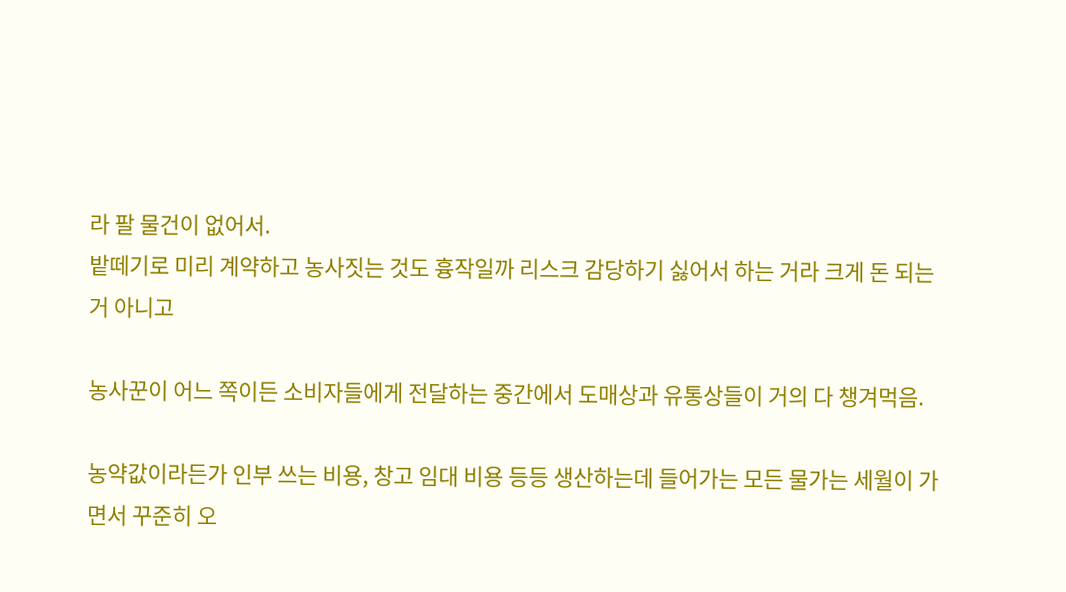라 팔 물건이 없어서.
밭떼기로 미리 계약하고 농사짓는 것도 흉작일까 리스크 감당하기 싫어서 하는 거라 크게 돈 되는 거 아니고

농사꾼이 어느 쪽이든 소비자들에게 전달하는 중간에서 도매상과 유통상들이 거의 다 챙겨먹음.

농약값이라든가 인부 쓰는 비용, 창고 임대 비용 등등 생산하는데 들어가는 모든 물가는 세월이 가면서 꾸준히 오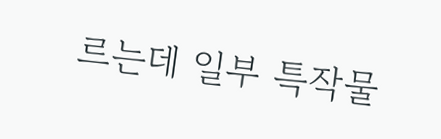르는데 일부 특작물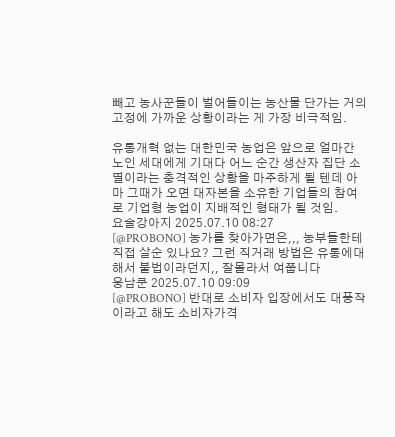빼고 농사꾼들이 벌어들이는 농산물 단가는 거의 고정에 가까운 상황이라는 게 가장 비극적임.

유통개혁 없는 대한민국 농업은 앞으로 얼마간 노인 세대에게 기대다 어느 순간 생산자 집단 소멸이라는 충격적인 상황을 마주하게 될 텐데 아마 그때가 오면 대자본을 소유한 기업들의 참여로 기업형 농업이 지배적인 형태가 될 것임.
요술강아지 2025.07.10 08:27
[@PROBONO] 농가를 찾아가면은,,, 농부들한테 직접 살순 있나요? 그런 직거래 방법은 유통에대해서 불법이라던지,, 잘몰라서 여쭙니다
웅남쿤 2025.07.10 09:09
[@PROBONO] 반대로 소비자 입장에서도 대풍작이라고 해도 소비자가격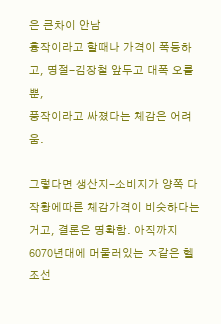은 큰차이 안남
흉작이라고 할때나 가격이 폭등하고, 명절-김장철 앞두고 대폭 오를뿐,
풍작이라고 싸졌다는 체감은 어려움.

그렇다면 생산지-소비지가 양쪽 다 작황에따른 체감가격이 비슷하다는거고, 결론은 명확함. 아직까지 6070년대에 머물러있는 ㅈ같은 헬조선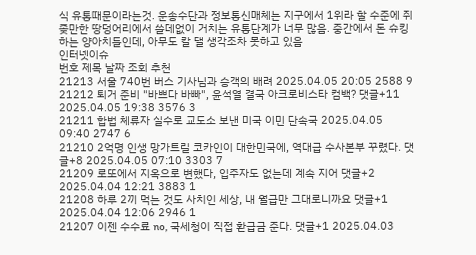식 유통때문이라는것. 운송수단과 정보통신매체는 지구에서 1위라 할 수준에 쥐좆만한 땅덩어리에서 쓸데없이 거치는 유통단계가 너무 많음. 중간에서 돈 슈킹하는 양아치들인데, 아무도 칼 댈 생각조차 못하고 있음
인터넷이슈
번호 제목 날짜 조회 추천
21213 서울 740번 버스 기사님과 승객의 배려 2025.04.05 20:05 2588 9
21212 퇴거 준비 "바쁘다 바빠", 윤석열 결국 아크로비스타 컴백? 댓글+11 2025.04.05 19:38 3576 3
21211 합법 체류자 실수로 교도소 보낸 미국 이민 단속국 2025.04.05 09:40 2747 6
21210 2억명 인생 망가트릴 코카인이 대한민국에, 역대급 수사본부 꾸렸다. 댓글+8 2025.04.05 07:10 3303 7
21209 로또에서 지옥으로 변했다, 입주자도 없는데 계속 지어 댓글+2 2025.04.04 12:21 3883 1
21208 하루 2끼 먹는 것도 사치인 세상, 내 월급만 그대로니까요 댓글+1 2025.04.04 12:06 2946 1
21207 이젠 수수료 no, 국세청이 직접 환급금 준다. 댓글+1 2025.04.03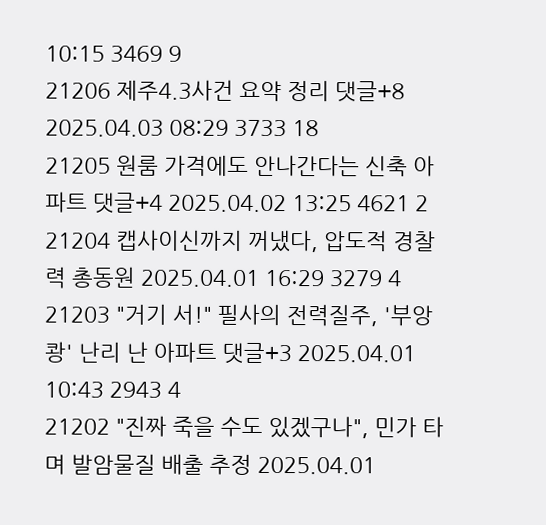10:15 3469 9
21206 제주4.3사건 요약 정리 댓글+8 2025.04.03 08:29 3733 18
21205 원룸 가격에도 안나간다는 신축 아파트 댓글+4 2025.04.02 13:25 4621 2
21204 캡사이신까지 꺼냈다, 압도적 경찰력 총동원 2025.04.01 16:29 3279 4
21203 "거기 서!" 필사의 전력질주, '부앙 쾅' 난리 난 아파트 댓글+3 2025.04.01 10:43 2943 4
21202 "진짜 죽을 수도 있겠구나", 민가 타며 발암물질 배출 추정 2025.04.01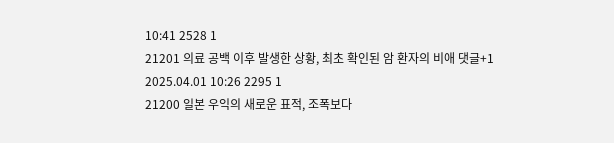10:41 2528 1
21201 의료 공백 이후 발생한 상황, 최초 확인된 암 환자의 비애 댓글+1 2025.04.01 10:26 2295 1
21200 일본 우익의 새로운 표적, 조폭보다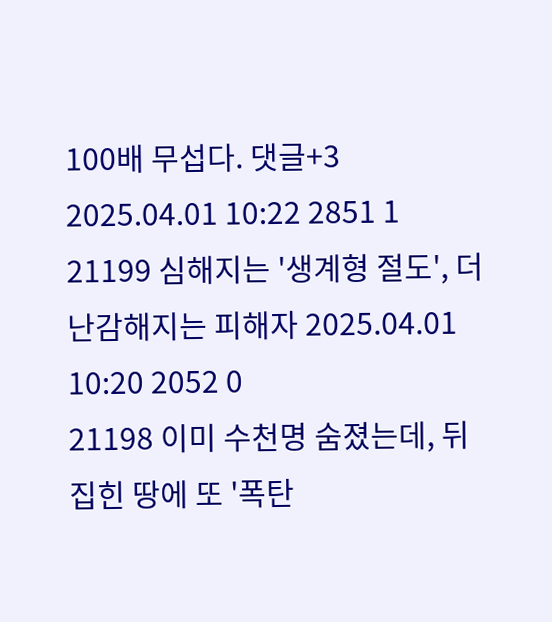100배 무섭다. 댓글+3 2025.04.01 10:22 2851 1
21199 심해지는 '생계형 절도', 더 난감해지는 피해자 2025.04.01 10:20 2052 0
21198 이미 수천명 숨졌는데, 뒤집힌 땅에 또 '폭탄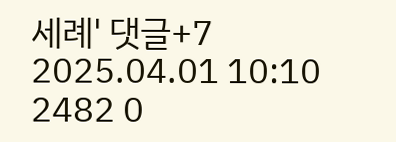세례' 댓글+7 2025.04.01 10:10 2482 0